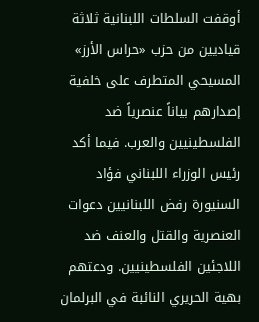أوقفت السلطات اللبنانية ثلاثة قياديين من حزب «حراس الأرز» المسيحي المتطرف على خلفية إصدارهم بياناً عنصرياً ضد الفلسطينيين والعرب. فيما أكد رئيس الوزراء اللبناني فؤاد السنيورة رفض اللبنانيين دعوات العنصرية والقتل والعنف ضد اللاجئين الفلسطينيين. ودعتهم بهية الحريري النائبة في البرلمان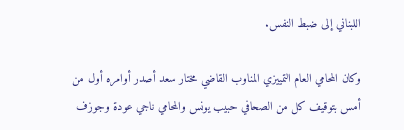اللبناني إلى ضبط النفس.

وكان المحامي العام التمييزي المناوب القاضي مختار سعد أصدر أوامره أول من أمس بتوقيف كل من الصحافي حبيب يونس والمحامي ناجي عودة وجوزف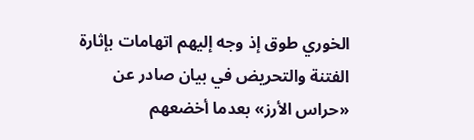الخوري طوق إذ وجه إليهم اتهامات بإثارة الفتنة والتحريض في بيان صادر عن «حراس الأرز» بعدما أخضعهم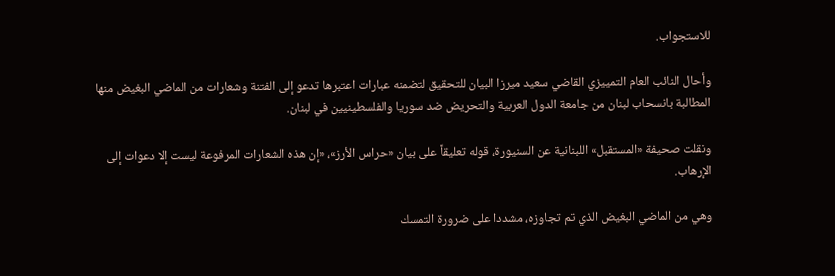للاستجواب.

وأحال النائب العام التمييزي القاضي سعيد ميرزا البيان للتحقيق لتضمنه عبارات اعتبرها تدعو إلى الفتنة وشعارات من الماضي البغيض منها المطالبة بانسحاب لبنان من جامعة الدول العربية والتحريض ضد سوريا والفلسطينيين في لبنان.

ونقلت صحيفة «المستقبل» اللبنانية عن السنيورة، قوله تعليقاً على بيان «حراس الأرز»، «إن هذه الشعارات المرفوعة ليست إلا دعوات إلى الإرهاب.

وهي من الماضي البغيض الذي تم تجاوزه، مشددا على ضرورة التمسك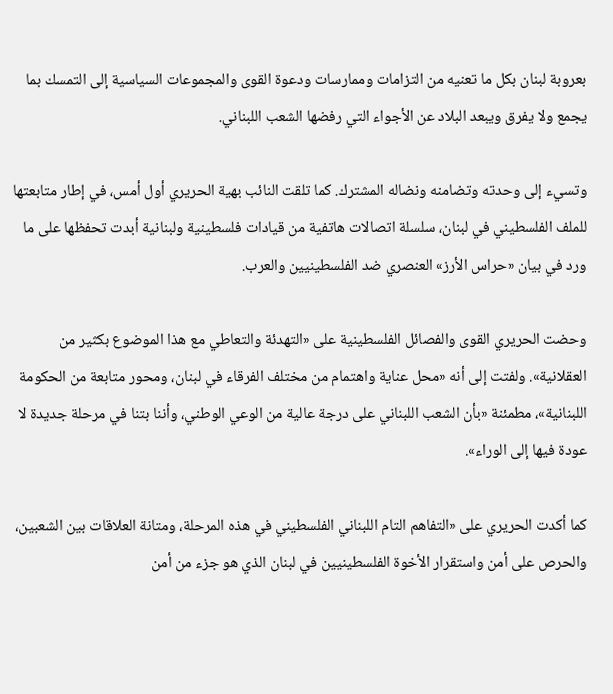بعروبة لبنان بكل ما تعنيه من التزامات وممارسات ودعوة القوى والمجموعات السياسية إلى التمسك بما يجمع ولا يفرق ويبعد البلاد عن الأجواء التي رفضها الشعب اللبناني.

وتسيء إلى وحدته وتضامنه ونضاله المشترك. كما تلقت النائب بهية الحريري أول أمس، في إطار متابعتها للملف الفلسطيني في لبنان، سلسلة اتصالات هاتفية من قيادات فلسطينية ولبنانية أبدت تحفظها على ما ورد في بيان «حراس الأرز» العنصري ضد الفلسطينيين والعرب.

وحضت الحريري القوى والفصائل الفلسطينية على «التهدئة والتعاطي مع هذا الموضوع بكثير من العقلانية». ولفتت إلى أنه «محل عناية واهتمام من مختلف الفرقاء في لبنان، ومحور متابعة من الحكومة اللبنانية»، مطمئنة «بأن الشعب اللبناني على درجة عالية من الوعي الوطني، وأننا بتنا في مرحلة جديدة لا عودة فيها إلى الوراء».

كما أكدت الحريري على «التفاهم التام اللبناني الفلسطيني في هذه المرحلة، ومتانة العلاقات بين الشعبين، والحرص على أمن واستقرار الأخوة الفلسطينيين في لبنان الذي هو جزء من أمن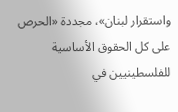واستقرار لبنان»، مجددة «الحرص على كل الحقوق الأساسية للفلسطينيين في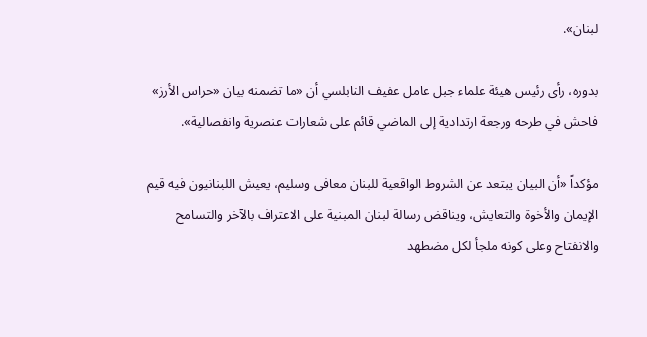لبنان».

بدوره، رأى رئيس هيئة علماء جبل عامل عفيف النابلسي أن «ما تضمنه بيان «حراس الأرز» فاحش في طرحه ورجعة ارتدادية إلى الماضي قائم على شعارات عنصرية وانفصالية».

مؤكداً «أن البيان يبتعد عن الشروط الواقعية للبنان معافى وسليم، يعيش اللبنانيون فيه قيم الإيمان والأخوة والتعايش، ويناقض رسالة لبنان المبنية على الاعتراف بالآخر والتسامح والانفتاح وعلى كونه ملجأ لكل مضطهد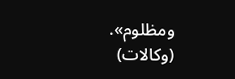ومظلوم». (وكالات)